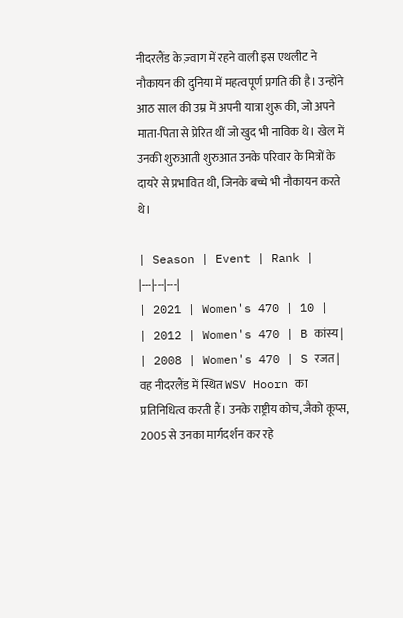नीदरलैंड के ज़्वाग में रहने वाली इस एथलीट ने नौकायन की दुनिया में महत्वपूर्ण प्रगति की है। उन्होंने आठ साल की उम्र में अपनी यात्रा शुरू की, जो अपने माता-पिता से प्रेरित थीं जो खुद भी नाविक थे। खेल में उनकी शुरुआती शुरुआत उनके परिवार के मित्रों के दायरे से प्रभावित थी, जिनके बच्चे भी नौकायन करते थे।

| Season | Event | Rank |
|---|---|---|
| 2021 | Women's 470 | 10 |
| 2012 | Women's 470 | B कांस्य |
| 2008 | Women's 470 | S रजत |
वह नीदरलैंड में स्थित WSV Hoorn का प्रतिनिधित्व करती हैं। उनके राष्ट्रीय कोच, जैको कूप्स, 2005 से उनका मार्गदर्शन कर रहे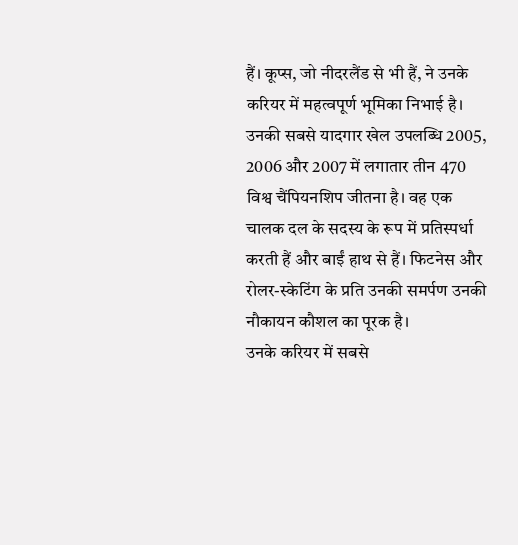हैं। कूप्स, जो नीदरलैंड से भी हैं, ने उनके करियर में महत्वपूर्ण भूमिका निभाई है।
उनकी सबसे यादगार खेल उपलब्धि 2005, 2006 और 2007 में लगातार तीन 470 विश्व चैंपियनशिप जीतना है। वह एक चालक दल के सदस्य के रूप में प्रतिस्पर्धा करती हैं और बाईं हाथ से हैं। फिटनेस और रोलर-स्केटिंग के प्रति उनकी समर्पण उनकी नौकायन कौशल का पूरक है।
उनके करियर में सबसे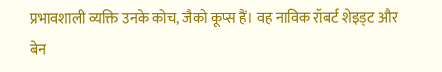प्रभावशाली व्यक्ति उनके कोच, जैको कूप्स हैं। वह नाविक रॉबर्ट शेइड्ट और बेन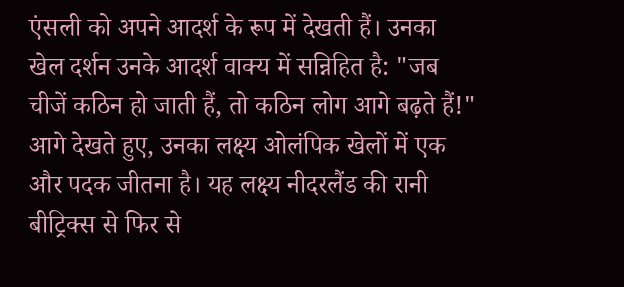एंसली को अपने आदर्श के रूप में देखती हैं। उनका खेल दर्शन उनके आदर्श वाक्य में सन्निहित है: "जब चीजें कठिन हो जाती हैं, तो कठिन लोग आगे बढ़ते हैं!"
आगे देखते हुए, उनका लक्ष्य ओलंपिक खेलों में एक और पदक जीतना है। यह लक्ष्य नीदरलैंड की रानी बीट्रिक्स से फिर से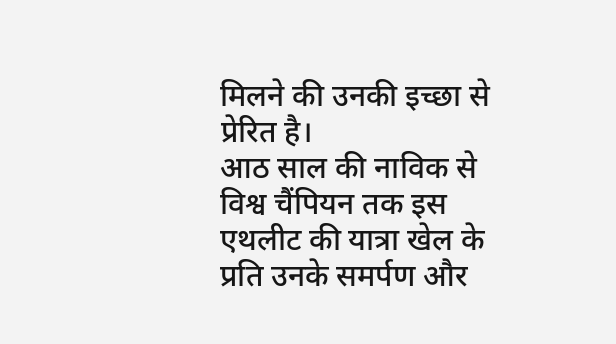मिलने की उनकी इच्छा से प्रेरित है।
आठ साल की नाविक से विश्व चैंपियन तक इस एथलीट की यात्रा खेल के प्रति उनके समर्पण और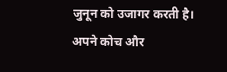जुनून को उजागर करती है। अपने कोच और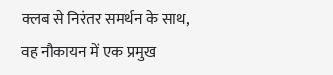क्लब से निरंतर समर्थन के साथ, वह नौकायन में एक प्रमुख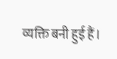व्यक्ति बनी हुई हैं।